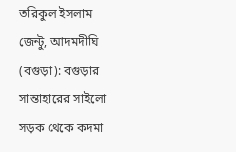তরিকুল ইসলাম জেন্টু, আদমদীঘি (বগুড়া): বগুড়ার সান্তাহারের সাইলো সড়ক থেকে কদমা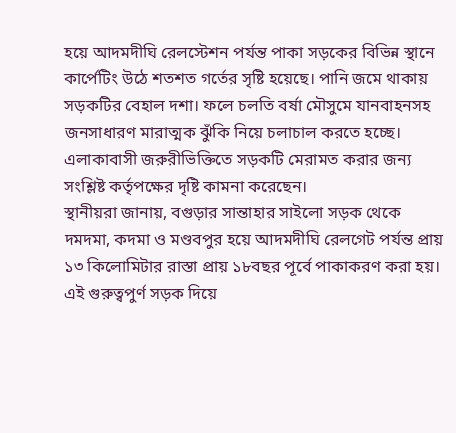হয়ে আদমদীঘি রেলস্টেশন পর্যন্ত পাকা সড়কের বিভিন্ন স্থানে কার্পেটিং উঠে শতশত গর্তের সৃষ্টি হয়েছে। পানি জমে থাকায় সড়কটির বেহাল দশা। ফলে চলতি বর্ষা মৌসুমে যানবাহনসহ জনসাধারণ মারাত্মক ঝুঁকি নিয়ে চলাচাল করতে হচ্ছে। এলাকাবাসী জরুরীভিক্তিতে সড়কটি মেরামত করার জন্য সংশ্লিষ্ট কর্তৃপক্ষের দৃষ্টি কামনা করেছেন।
স্থানীয়রা জানায়, বগুড়ার সান্তাহার সাইলো সড়ক থেকে দমদমা, কদমা ও মণ্ডবপুর হয়ে আদমদীঘি রেলগেট পর্যন্ত প্রায় ১৩ কিলোমিটার রাস্তা প্রায় ১৮বছর পূর্বে পাকাকরণ করা হয়। এই গুরুত্বপুর্ণ সড়ক দিয়ে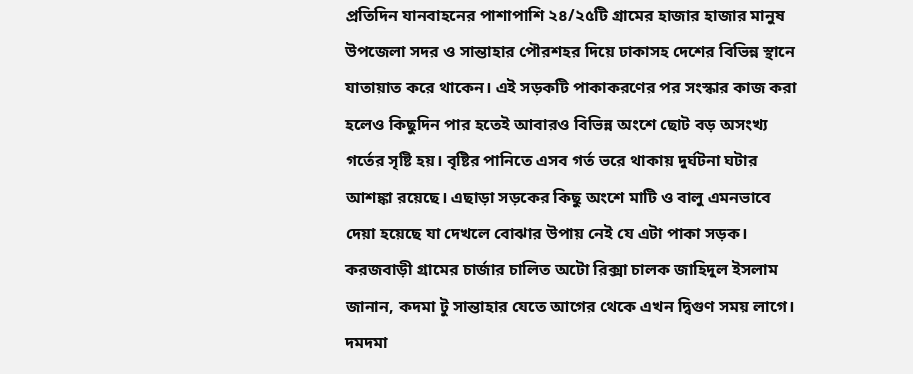প্রতিদিন যানবাহনের পাশাপাশি ২৪/২৫টি গ্রামের হাজার হাজার মানুষ উপজেলা সদর ও সান্তাহার পৌরশহর দিয়ে ঢাকাসহ দেশের বিভিন্ন স্থানে যাতায়াত করে থাকেন। এই সড়কটি পাকাকরণের পর সংস্কার কাজ করা হলেও কিছুদিন পার হতেই আবারও বিভিন্ন অংশে ছোট বড় অসংখ্য গর্তের সৃষ্টি হয়। বৃষ্টির পানিতে এসব গর্ত ভরে থাকায় দুর্ঘটনা ঘটার আশঙ্কা রয়েছে। এছাড়া সড়কের কিছু অংশে মাটি ও বালু এমনভাবে দেয়া হয়েছে যা দেখলে বোঝার উপায় নেই যে এটা পাকা সড়ক।
করজবাড়ী গ্রামের চার্জার চালিত অটো রিক্সা চালক জাহিদুল ইসলাম জানান, কদমা টু সান্তাহার যেতে আগের থেকে এখন দ্বিগুণ সময় লাগে। দমদমা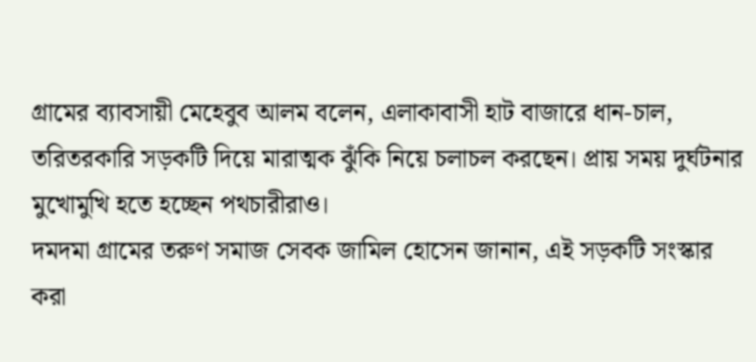গ্রামের ব্যাবসায়ী মেহেবুব আলম বলেন, এলাকাবাসী হাট বাজারে ধান-চাল, তরিতরকারি সড়কটি দিয়ে মারাত্মক ঝুঁকি নিয়ে চলাচল করছেন। প্রায় সময় দুর্ঘটনার মুখোমুখি হতে হচ্ছেন পথচারীরাও।
দমদমা গ্রামের তরুণ সমাজ সেবক জামিল হোসেন জানান, এই সড়কটি সংস্কার করা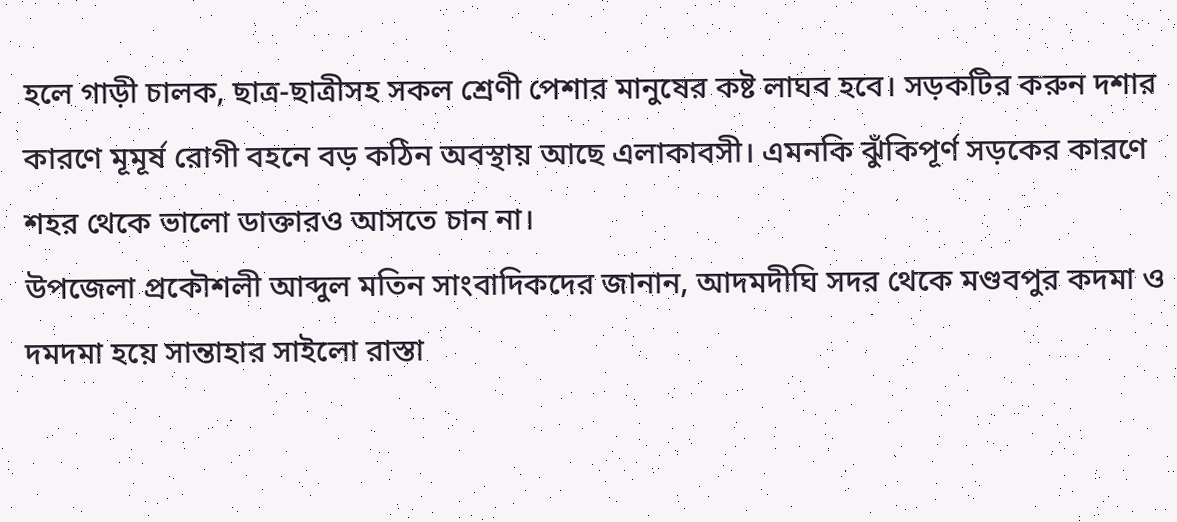হলে গাড়ী চালক, ছাত্র-ছাত্রীসহ সকল শ্রেণী পেশার মানুষের কষ্ট লাঘব হবে। সড়কটির করুন দশার কারণে মূমূর্ষ রোগী বহনে বড় কঠিন অবস্থায় আছে এলাকাবসী। এমনকি ঝুঁকিপূর্ণ সড়কের কারণে শহর থেকে ভালো ডাক্তারও আসতে চান না।
উপজেলা প্রকৌশলী আব্দুল মতিন সাংবাদিকদের জানান, আদমদীঘি সদর থেকে মণ্ডবপুর কদমা ও দমদমা হয়ে সান্তাহার সাইলো রাস্তা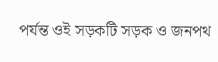পর্যন্ত ওই সড়কটি সড়ক ও জনপথ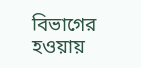বিভাগের হওয়ায়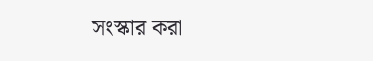সংস্কার করা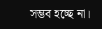সম্ভব হচ্ছে না।